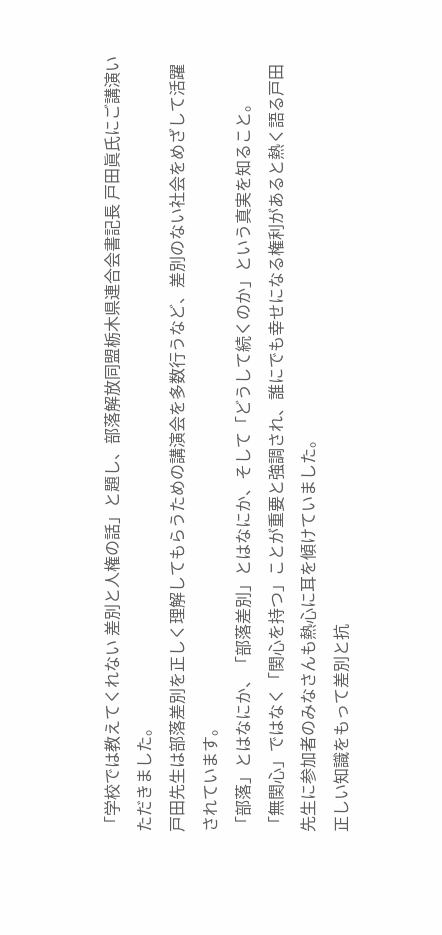「学校では教えてくれない 差別と人権の話」と題し、部落解放同盟栃木県連合会書記長 戸田眞氏にご講演いただきました。
戸田先生は部落差別を正しく理解してもらうための講演会を多数行うなど、差別のない社会をめざして活躍されています。
「部落」とはなにか、「部落差別」とはなにか、そして「どうして続くのか」という真実を知ること。
「無関心」ではなく「関心を持つ」ことが重要と強調され、誰にでも幸せになる権利があると熱く語る戸田先生に参加者のみなさんも熱心に耳を傾けていました。
正しい知識をもって差別と抗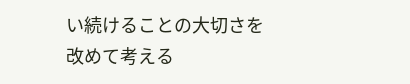い続けることの大切さを改めて考える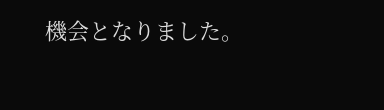機会となりました。